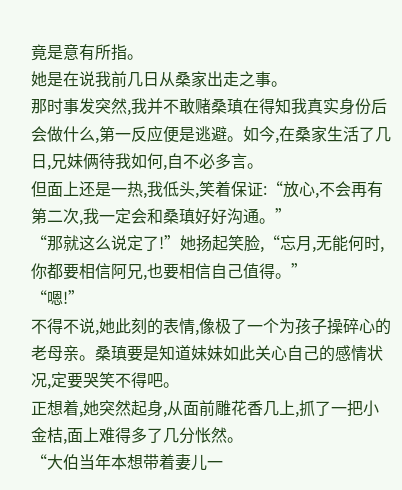竟是意有所指。
她是在说我前几日从桑家出走之事。
那时事发突然,我并不敢赌桑瑱在得知我真实身份后会做什么,第一反应便是逃避。如今,在桑家生活了几日,兄妹俩待我如何,自不必多言。
但面上还是一热,我低头,笑着保证:“放心,不会再有第二次,我一定会和桑瑱好好沟通。”
“那就这么说定了!”她扬起笑脸,“忘月,无能何时,你都要相信阿兄,也要相信自己值得。”
“嗯!”
不得不说,她此刻的表情,像极了一个为孩子操碎心的老母亲。桑瑱要是知道妹妹如此关心自己的感情状况,定要哭笑不得吧。
正想着,她突然起身,从面前雕花香几上,抓了一把小金桔,面上难得多了几分怅然。
“大伯当年本想带着妻儿一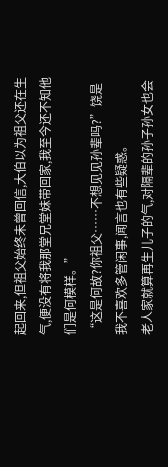起回来,但祖父始终未曾回信,大伯以为祖父还在生气,便没有将我那堂兄堂妹带回家,我至今还不知他们是何模样。”
“这是何故?你祖父……不想见见孙辈吗?”饶是我不喜欢多管闲事,闻言也有些疑惑。
老人家就算再生儿子的气,对隔辈的孙子孙女也会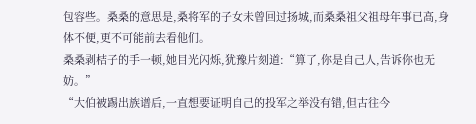包容些。桑桑的意思是,桑将军的子女未曾回过扬城,而桑桑祖父祖母年事已高,身体不便,更不可能前去看他们。
桑桑剥桔子的手一顿,她目光闪烁,犹豫片刻道:“算了,你是自己人,告诉你也无妨。”
“大伯被踢出族谱后,一直想要证明自己的投军之举没有错,但古往今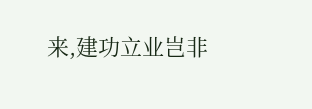来,建功立业岂非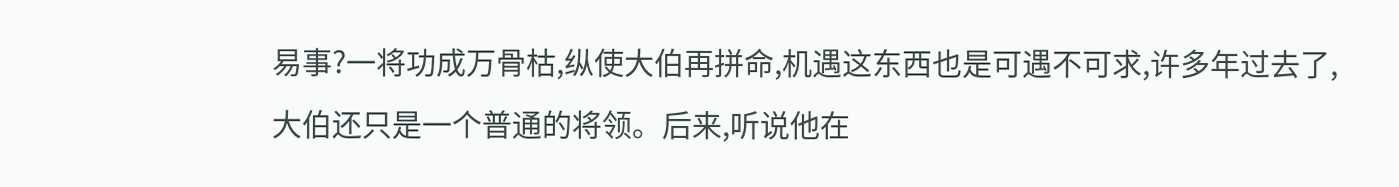易事?一将功成万骨枯,纵使大伯再拼命,机遇这东西也是可遇不可求,许多年过去了,大伯还只是一个普通的将领。后来,听说他在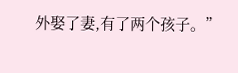外娶了妻,有了两个孩子。”